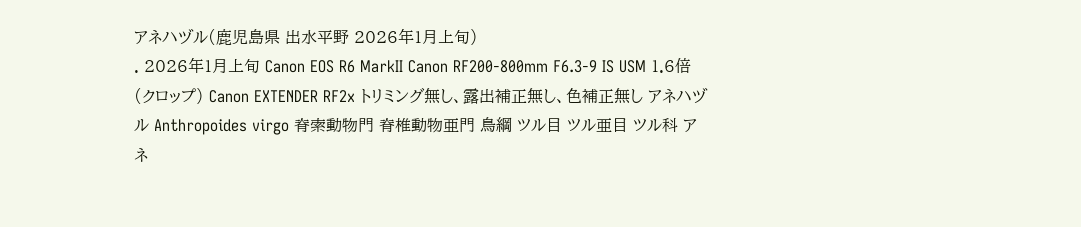アネハヅル(鹿児島県 出水平野 2026年1月上旬)
. 2026年1月上旬 Canon EOS R6 MarkⅡ Canon RF200-800mm F6.3-9 IS USM 1.6倍(クロップ) Canon EXTENDER RF2x トリミング無し、露出補正無し、色補正無し アネハヅル Anthropoides virgo 脊索動物門 脊椎動物亜門 鳥綱 ツル目 ツル亜目 ツル科 アネ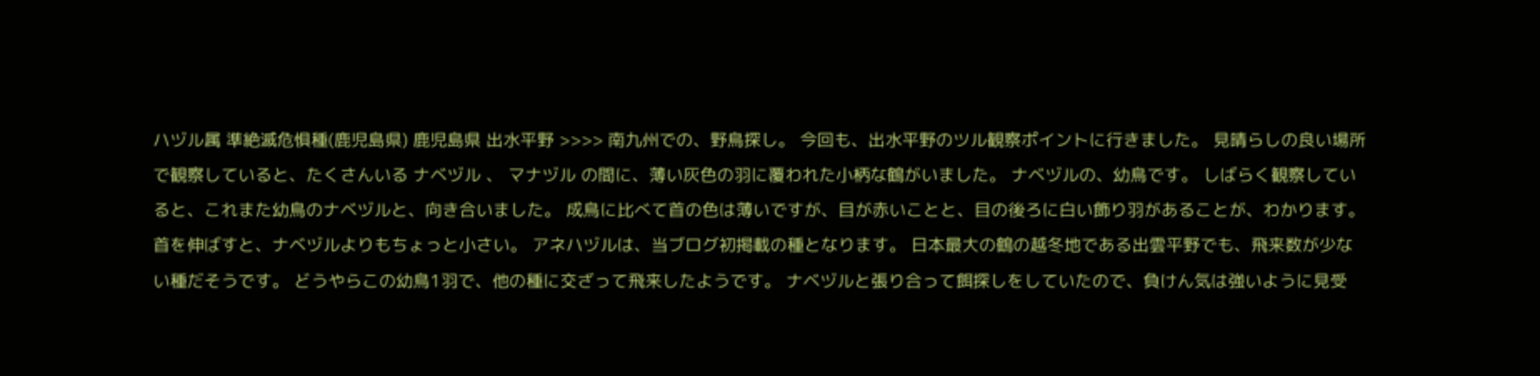ハヅル属 準絶滅危惧種(鹿児島県) 鹿児島県 出水平野 >>>> 南九州での、野鳥探し。 今回も、出水平野のツル観察ポイントに行きました。 見晴らしの良い場所で観察していると、たくさんいる ナベヅル 、 マナヅル の間に、薄い灰色の羽に覆われた小柄な鶴がいました。 ナベヅルの、幼鳥です。 しばらく観察していると、これまた幼鳥のナベヅルと、向き合いました。 成鳥に比べて首の色は薄いですが、目が赤いことと、目の後ろに白い飾り羽があることが、わかります。 首を伸ばすと、ナベヅルよりもちょっと小さい。 アネハヅルは、当ブログ初掲載の種となります。 日本最大の鶴の越冬地である出雲平野でも、飛来数が少ない種だそうです。 どうやらこの幼鳥1羽で、他の種に交ざって飛来したようです。 ナベヅルと張り合って餌探しをしていたので、負けん気は強いように見受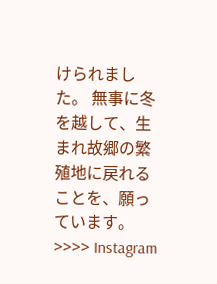けられました。 無事に冬を越して、生まれ故郷の繁殖地に戻れることを、願っています。 >>>> Instagram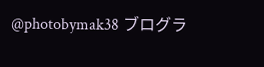@photobymak38 ブログラ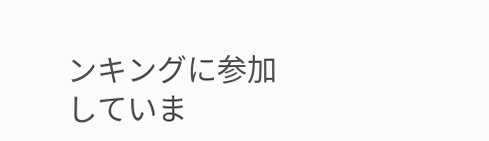ンキングに参加していま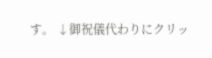す。 ↓御祝儀代わりにクリッ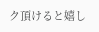ク頂けると嬉し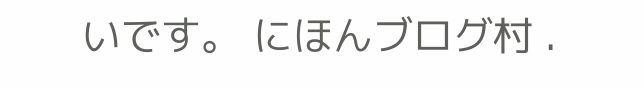いです。 にほんブログ村 .